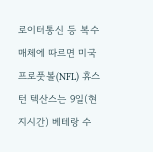로이터통신 등 복수 매체에 따르면 미국프로풋볼(NFL) 휴스턴 텍산스는 9일(현지시간) 베테랑 수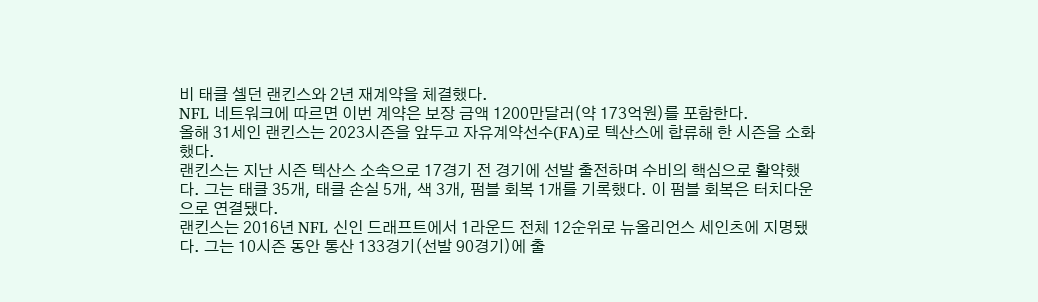비 태클 셸던 랜킨스와 2년 재계약을 체결했다.
NFL 네트워크에 따르면 이번 계약은 보장 금액 1200만달러(약 173억원)를 포함한다.
올해 31세인 랜킨스는 2023시즌을 앞두고 자유계약선수(FA)로 텍산스에 합류해 한 시즌을 소화했다.
랜킨스는 지난 시즌 텍산스 소속으로 17경기 전 경기에 선발 출전하며 수비의 핵심으로 활약했다. 그는 태클 35개, 태클 손실 5개, 색 3개, 펌블 회복 1개를 기록했다. 이 펌블 회복은 터치다운으로 연결됐다.
랜킨스는 2016년 NFL 신인 드래프트에서 1라운드 전체 12순위로 뉴올리언스 세인츠에 지명됐다. 그는 10시즌 동안 통산 133경기(선발 90경기)에 출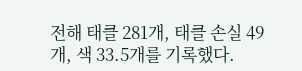전해 태클 281개, 태클 손실 49개, 색 33.5개를 기록했다.